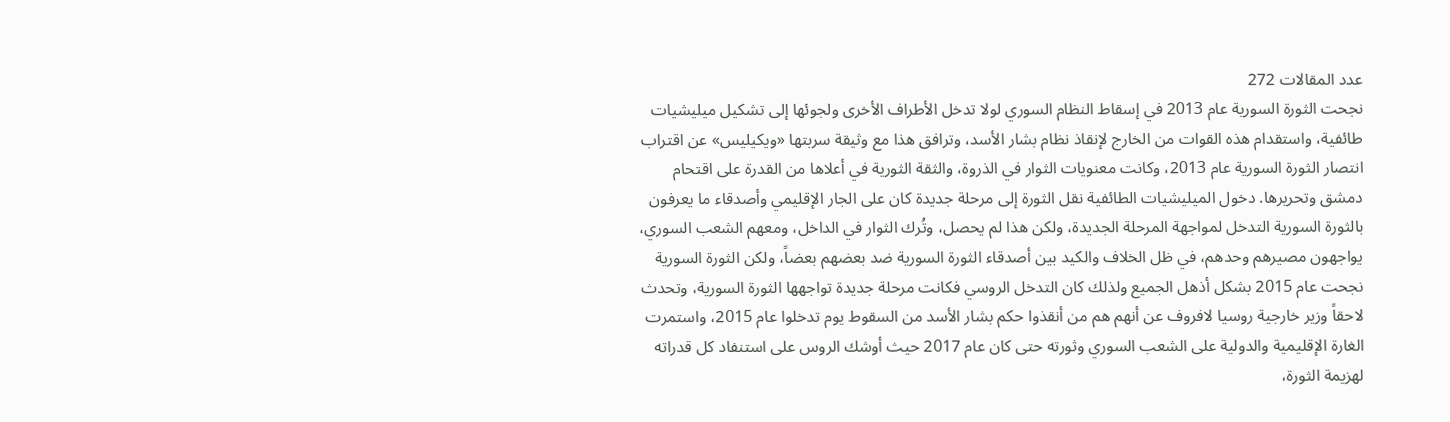عدد المقالات 272
نجحت الثورة السورية عام 2013 في إسقاط النظام السوري لولا تدخل الأطراف الأخرى ولجوئها إلى تشكيل ميليشيات طائفية، واستقدام هذه القوات من الخارج لإنقاذ نظام بشار الأسد، وترافق هذا مع وثيقة سربتها «ويكيليس» عن اقتراب انتصار الثورة السورية عام 2013، وكانت معنويات الثوار في الذروة، والثقة الثورية في أعلاها من القدرة على اقتحام دمشق وتحريرها. دخول الميليشيات الطائفية نقل الثورة إلى مرحلة جديدة كان على الجار الإقليمي وأصدقاء ما يعرفون بالثورة السورية التدخل لمواجهة المرحلة الجديدة، ولكن هذا لم يحصل، وتُرك الثوار في الداخل، ومعهم الشعب السوري، يواجهون مصيرهم وحدهم، في ظل الخلاف والكيد بين أصدقاء الثورة السورية ضد بعضهم بعضاً، ولكن الثورة السورية نجحت عام 2015 بشكل أذهل الجميع ولذلك كان التدخل الروسي فكانت مرحلة جديدة تواجهها الثورة السورية، وتحدث لاحقاً وزير خارجية روسيا لافروف عن أنهم هم من أنقذوا حكم بشار الأسد من السقوط يوم تدخلوا عام 2015، واستمرت الغارة الإقليمية والدولية على الشعب السوري وثورته حتى كان عام 2017 حيث أوشك الروس على استنفاد كل قدراته لهزيمة الثورة،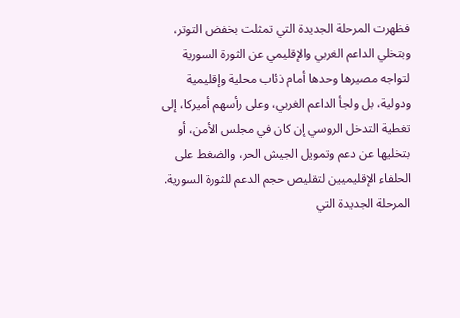فظهرت المرحلة الجديدة التي تمثلت بخفض التوتر، وبتخلي الداعم الغربي والإقليمي عن الثورة السورية لتواجه مصيرها وحدها أمام ذئاب محلية وإقليمية ودولية، بل ولجأ الداعم الغربي، وعلى رأسهم أميركا، إلى تغطية التدخل الروسي إن كان في مجلس الأمن، أو بتخليها عن دعم وتمويل الجيش الحر، والضغط على الحلفاء الإقليميين لتقليص حجم الدعم للثورة السورية. المرحلة الجديدة التي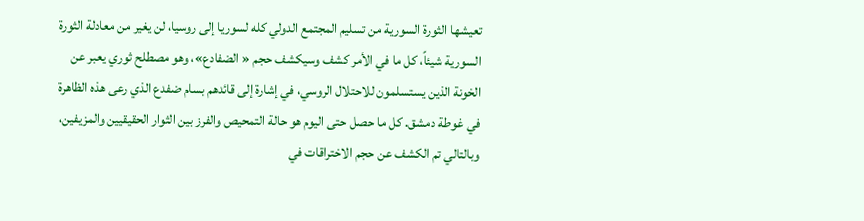تعيشها الثورة السورية من تسليم المجتمع الدولي كله لسوريا إلى روسيا، لن يغير من معادلة الثورة السورية شيئاً، كل ما في الأمر كشف وسيكشف حجم « الضفادع»، وهو مصطلح ثوري يعبر عن الخونة الذين يستسلمون للاحتلال الروسي، في إشارة إلى قائدهم بسام ضفدع الذي رعى هذه الظاهرة في غوطة دمشق. كل ما حصل حتى اليوم هو حالة التمحيص والفرز بين الثوار الحقيقيين والمزيفين، وبالتالي تم الكشف عن حجم الاختراقات في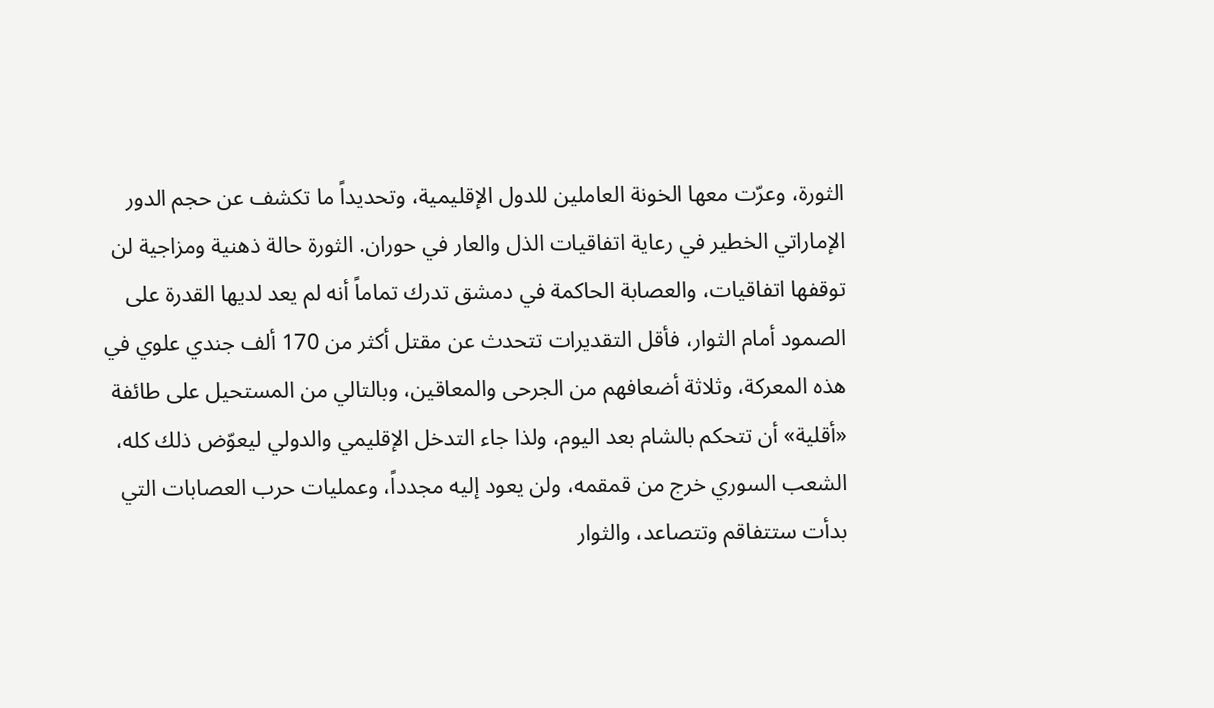الثورة، وعرّت معها الخونة العاملين للدول الإقليمية، وتحديداً ما تكشف عن حجم الدور الإماراتي الخطير في رعاية اتفاقيات الذل والعار في حوران. الثورة حالة ذهنية ومزاجية لن توقفها اتفاقيات، والعصابة الحاكمة في دمشق تدرك تماماً أنه لم يعد لديها القدرة على الصمود أمام الثوار، فأقل التقديرات تتحدث عن مقتل أكثر من 170 ألف جندي علوي في هذه المعركة، وثلاثة أضعافهم من الجرحى والمعاقين، وبالتالي من المستحيل على طائفة «أقلية» أن تتحكم بالشام بعد اليوم، ولذا جاء التدخل الإقليمي والدولي ليعوّض ذلك كله، الشعب السوري خرج من قمقمه، ولن يعود إليه مجدداً، وعمليات حرب العصابات التي بدأت ستتفاقم وتتصاعد، والثوار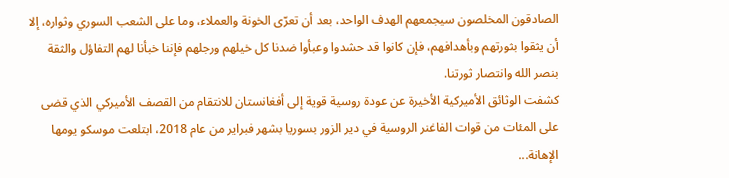الصادقون المخلصون سيجمعهم الهدف الواحد، بعد أن تعرّى الخونة والعملاء، وما على الشعب السوري وثواره، إلا أن يثقوا بثورتهم وبأهدافهم، فإن كانوا قد حشدوا وعبأوا ضدنا كل خيلهم ورجلهم فإننا خبأنا لهم التفاؤل والثقة بنصر الله وانتصار ثورتنا.
كشفت الوثائق الأميركية الأخيرة عن عودة روسية قوية إلى أفغانستان للانتقام من القصف الأميركي الذي قضى على المئات من قوات الفاغنر الروسية في دير الزور بسوريا بشهر فبراير من عام 2018، ابتلعت موسكو يومها الإهانة...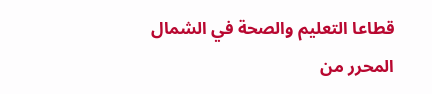قطاعا التعليم والصحة في الشمال المحرر من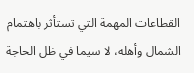القطاعات المهمة التي تستأثر باهتمام الشمال وأهله، لا سيما في ظل الحاجة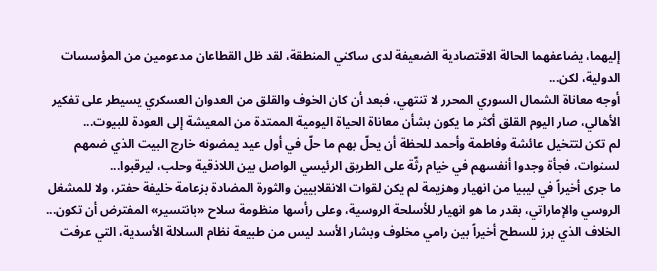إليهما، يضاعفهما الحالة الاقتصادية الضعيفة لدى ساكني المنطقة، لقد ظل القطاعان مدعومين من المؤسسات الدولية، لكن...
أوجه معاناة الشمال السوري المحرر لا تنتهي، فبعد أن كان الخوف والقلق من العدوان العسكري يسيطر على تفكير الأهالي، صار اليوم القلق أكثر ما يكون بشأن معاناة الحياة اليومية الممتدة من المعيشة إلى العودة للبيوت...
لم تكن لتتخيل عائشة وفاطمة وأحمد للحظة أن يحلّ بهم ما حلّ في أول عيد يمضونه خارج البيت الذي ضمهم لسنوات، فجأة وجدوا أنفسهم في خيام رثّة على الطريق الرئيسي الواصل بين اللاذقية وحلب، ليرقبوا...
ما جرى أخيراً في ليبيا من انهيار وهزيمة لم يكن لقوات الانقلابيين والثورة المضادة بزعامة خليفة حفتر، ولا للمشغل الروسي والإماراتي، بقدر ما هو انهيار للأسلحة الروسية، وعلى رأسها منظومة سلاح «بانتسير» المفترض أن تكون...
الخلاف الذي برز للسطح أخيراً بين رامي مخلوف وبشار الأسد ليس من طبيعة نظام السلالة الأسدية، التي عرفت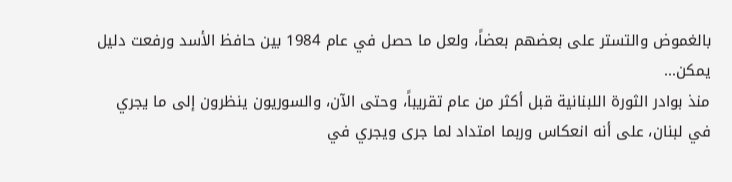بالغموض والتستر على بعضهم بعضاً، ولعل ما حصل في عام 1984 بين حافظ الأسد ورفعت دليل يمكن...
منذ بوادر الثورة اللبنانية قبل أكثر من عام تقريباً، وحتى الآن، والسوريون ينظرون إلى ما يجري في لبنان، على أنه انعكاس وربما امتداد لما جرى ويجري في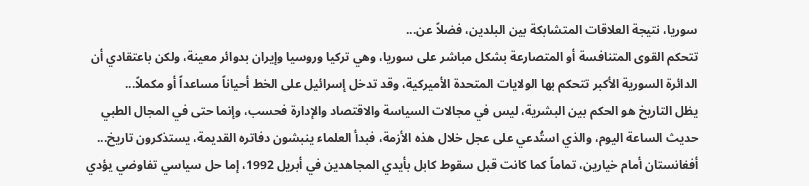سوريا، نتيجة العلاقات المتشابكة بين البلدين، فضلاً عن...
تتحكم القوى المتنافسة أو المتصارعة بشكل مباشر على سوريا، وهي تركيا وروسيا وإيران بدوائر معينة، ولكن باعتقادي أن الدائرة السورية الأكبر تتحكم بها الولايات المتحدة الأميركية، وقد تدخل إسرائيل على الخط أحياناً مساعداً أو مكملاً...
يظل التاريخ هو الحكم بين البشرية، ليس في مجالات السياسة والاقتصاد والإدارة فحسب، وإنما حتى في المجال الطبي حديث الساعة اليوم، والذي استُدعي على عجل خلال هذه الأزمة، فبدأ العلماء ينبشون دفاتره القديمة، يستذكرون تاريخ...
أفغانستان أمام خيارين، تماماً كما كانت قبل سقوط كابل بأيدي المجاهدين في أبريل 1992، إما حل سياسي تفاوضي يؤدي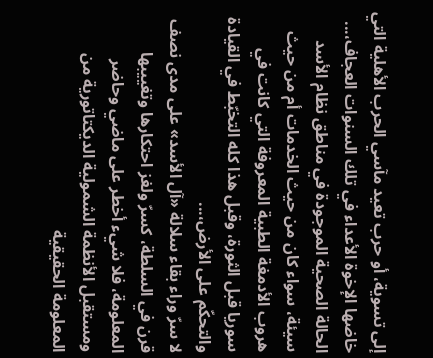إلى تسوية، أو حرب تعيد مآسي الحرب الأهلية التي خاضها الإخوة الأعداء في تلك السنوات العجاف،...
الحالة الصحية الموجودة في مناطق نظام الأسد سيئة، سواء كان من حيث الخدمات أم من حيث هروب الأدمغة الطبية المعروفة التي كانت في سوريا قبل الثورة، وقبل هذا كله التخبّط في القيادة والتحكّم على الأرض،...
لا سرّ وراء بقاء سلالة «آل الأسد» على مدى نصف قرن في السلطة، كسرّ ولغز احتكارها وتغييبها المعلومة، فلا شيء أخطر على ماضي وحاضر ومستقبل الأنظمة الشمولية الديكتاتورية من المعلومة الحقيقية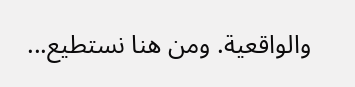والواقعية. ومن هنا نستطيع...